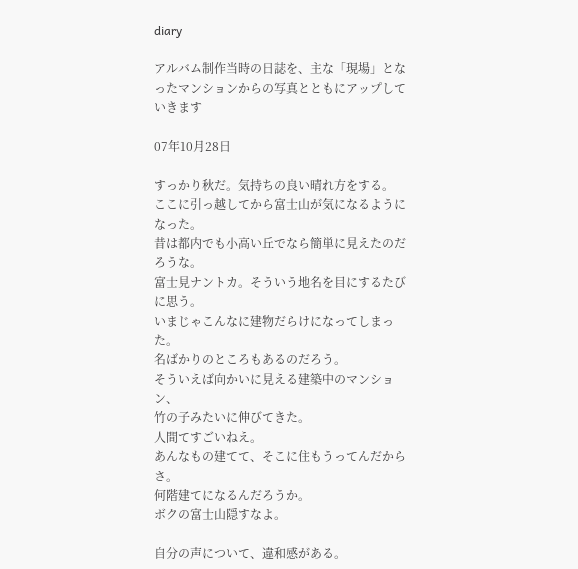diary

アルバム制作当時の日誌を、主な「現場」となったマンションからの写真とともにアップしていきます

07年10月28日

すっかり秋だ。気持ちの良い晴れ方をする。
ここに引っ越してから富士山が気になるようになった。
昔は都内でも小高い丘でなら簡単に見えたのだろうな。
富士見ナントカ。そういう地名を目にするたびに思う。
いまじゃこんなに建物だらけになってしまった。
名ばかりのところもあるのだろう。
そういえば向かいに見える建築中のマンション、
竹の子みたいに伸びてきた。
人間てすごいねえ。
あんなもの建てて、そこに住もうってんだからさ。
何階建てになるんだろうか。
ボクの富士山隠すなよ。

自分の声について、違和感がある。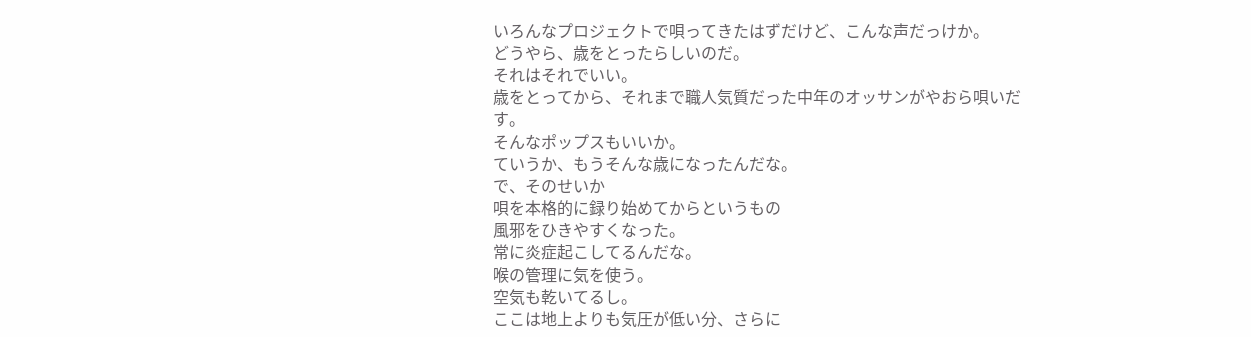いろんなプロジェクトで唄ってきたはずだけど、こんな声だっけか。
どうやら、歳をとったらしいのだ。
それはそれでいい。
歳をとってから、それまで職人気質だった中年のオッサンがやおら唄いだす。
そんなポップスもいいか。
ていうか、もうそんな歳になったんだな。
で、そのせいか
唄を本格的に録り始めてからというもの
風邪をひきやすくなった。
常に炎症起こしてるんだな。
喉の管理に気を使う。
空気も乾いてるし。
ここは地上よりも気圧が低い分、さらに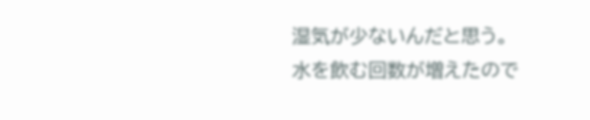湿気が少ないんだと思う。
水を飲む回数が増えたので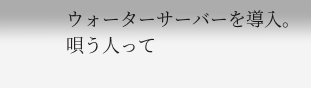ウォーターサーバーを導入。
唄う人って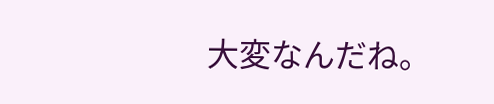大変なんだね。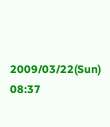2009/03/22(Sun) 08:37